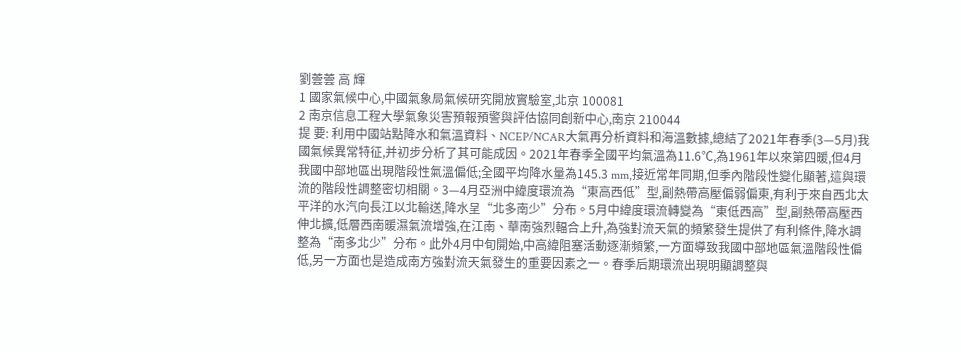劉蕓蕓 高 輝
1 國家氣候中心,中國氣象局氣候研究開放實驗室,北京 100081
2 南京信息工程大學氣象災害預報預警與評估協同創新中心,南京 210044
提 要: 利用中國站點降水和氣溫資料、NCEP/NCAR大氣再分析資料和海溫數據,總結了2021年春季(3—5月)我國氣候異常特征,并初步分析了其可能成因。2021年春季全國平均氣溫為11.6℃,為1961年以來第四暖,但4月我國中部地區出現階段性氣溫偏低;全國平均降水量為145.3 mm,接近常年同期,但季內階段性變化顯著,這與環流的階段性調整密切相關。3—4月亞洲中緯度環流為“東高西低”型,副熱帶高壓偏弱偏東,有利于來自西北太平洋的水汽向長江以北輸送,降水呈“北多南少”分布。5月中緯度環流轉變為“東低西高”型,副熱帶高壓西伸北擴,低層西南暖濕氣流增強,在江南、華南強烈輻合上升,為強對流天氣的頻繁發生提供了有利條件,降水調整為“南多北少”分布。此外4月中旬開始,中高緯阻塞活動逐漸頻繁,一方面導致我國中部地區氣溫階段性偏低,另一方面也是造成南方強對流天氣發生的重要因素之一。春季后期環流出現明顯調整與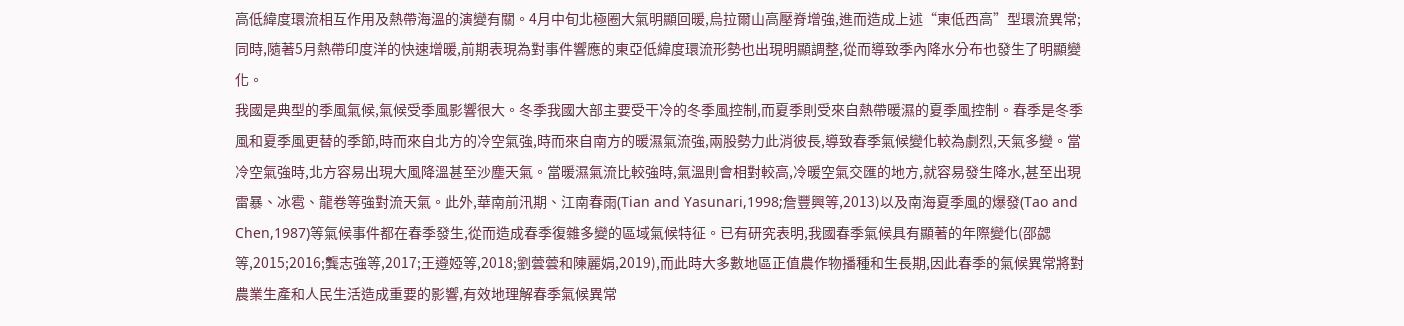高低緯度環流相互作用及熱帶海溫的演變有關。4月中旬北極圈大氣明顯回暖,烏拉爾山高壓脊增強,進而造成上述“東低西高”型環流異常;同時,隨著5月熱帶印度洋的快速增暖,前期表現為對事件響應的東亞低緯度環流形勢也出現明顯調整,從而導致季內降水分布也發生了明顯變化。
我國是典型的季風氣候,氣候受季風影響很大。冬季我國大部主要受干冷的冬季風控制,而夏季則受來自熱帶暖濕的夏季風控制。春季是冬季風和夏季風更替的季節,時而來自北方的冷空氣強,時而來自南方的暖濕氣流強,兩股勢力此消彼長,導致春季氣候變化較為劇烈,天氣多變。當冷空氣強時,北方容易出現大風降溫甚至沙塵天氣。當暖濕氣流比較強時,氣溫則會相對較高,冷暖空氣交匯的地方,就容易發生降水,甚至出現雷暴、冰雹、龍卷等強對流天氣。此外,華南前汛期、江南春雨(Tian and Yasunari,1998;詹豐興等,2013)以及南海夏季風的爆發(Tao and Chen,1987)等氣候事件都在春季發生,從而造成春季復雜多變的區域氣候特征。已有研究表明,我國春季氣候具有顯著的年際變化(邵勰等,2015;2016;龔志強等,2017;王遵婭等,2018;劉蕓蕓和陳麗娟,2019),而此時大多數地區正值農作物播種和生長期,因此春季的氣候異常將對農業生產和人民生活造成重要的影響,有效地理解春季氣候異常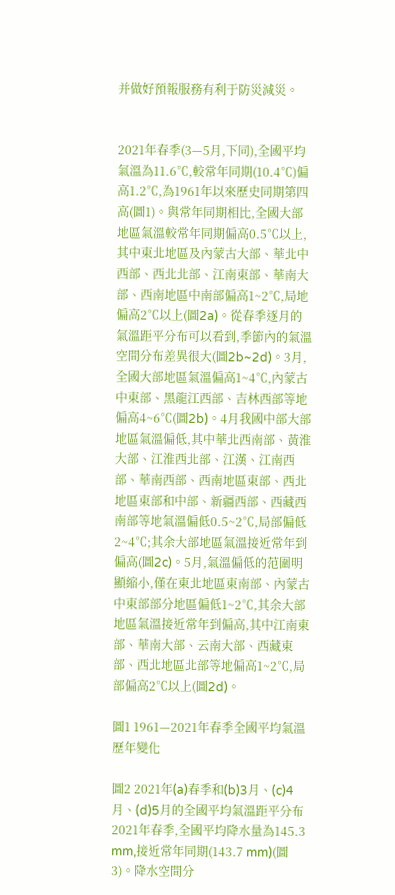并做好預報服務有利于防災減災。


2021年春季(3—5月,下同),全國平均氣溫為11.6℃,較常年同期(10.4℃)偏高1.2℃,為1961年以來歷史同期第四高(圖1)。與常年同期相比,全國大部地區氣溫較常年同期偏高0.5℃以上,其中東北地區及內蒙古大部、華北中西部、西北北部、江南東部、華南大部、西南地區中南部偏高1~2℃,局地偏高2℃以上(圖2a)。從春季逐月的氣溫距平分布可以看到,季節內的氣溫空間分布差異很大(圖2b~2d)。3月,全國大部地區氣溫偏高1~4℃,內蒙古中東部、黑龍江西部、吉林西部等地偏高4~6℃(圖2b)。4月我國中部大部地區氣溫偏低,其中華北西南部、黃淮大部、江淮西北部、江漢、江南西部、華南西部、西南地區東部、西北地區東部和中部、新疆西部、西藏西南部等地氣溫偏低0.5~2℃,局部偏低2~4℃;其余大部地區氣溫接近常年到偏高(圖2c)。5月,氣溫偏低的范圍明顯縮小,僅在東北地區東南部、內蒙古中東部部分地區偏低1~2℃,其余大部地區氣溫接近常年到偏高,其中江南東部、華南大部、云南大部、西藏東部、西北地區北部等地偏高1~2℃,局部偏高2℃以上(圖2d)。

圖1 1961—2021年春季全國平均氣溫歷年變化

圖2 2021年(a)春季和(b)3月、(c)4月、(d)5月的全國平均氣溫距平分布
2021年春季,全國平均降水量為145.3 mm,接近常年同期(143.7 mm)(圖3)。降水空間分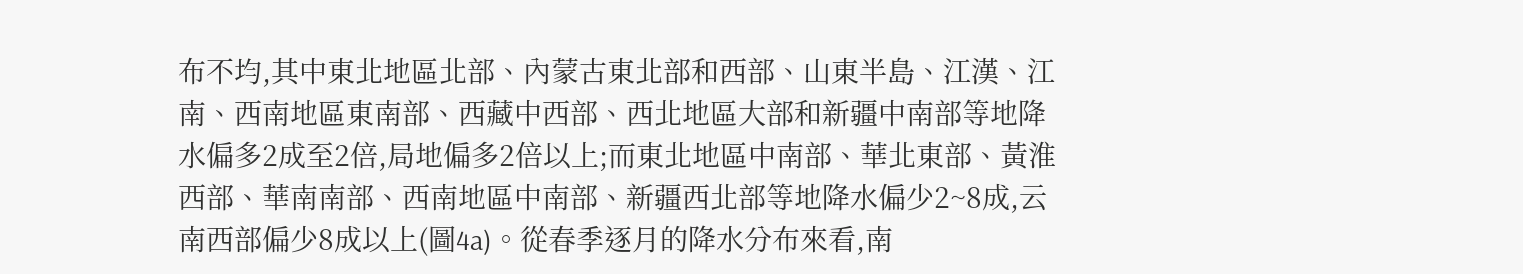布不均,其中東北地區北部、內蒙古東北部和西部、山東半島、江漢、江南、西南地區東南部、西藏中西部、西北地區大部和新疆中南部等地降水偏多2成至2倍,局地偏多2倍以上;而東北地區中南部、華北東部、黃淮西部、華南南部、西南地區中南部、新疆西北部等地降水偏少2~8成,云南西部偏少8成以上(圖4a)。從春季逐月的降水分布來看,南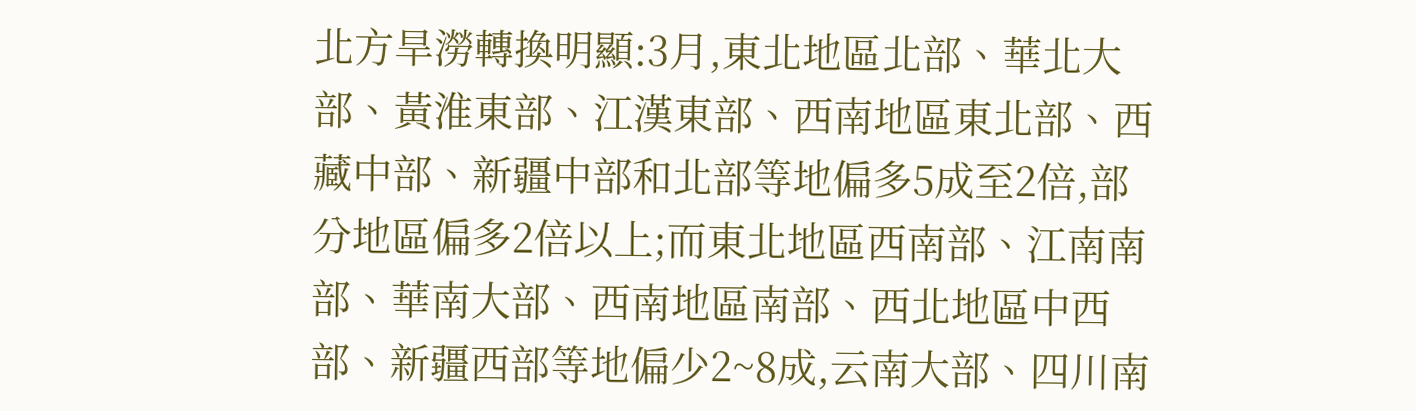北方旱澇轉換明顯:3月,東北地區北部、華北大部、黃淮東部、江漢東部、西南地區東北部、西藏中部、新疆中部和北部等地偏多5成至2倍,部分地區偏多2倍以上;而東北地區西南部、江南南部、華南大部、西南地區南部、西北地區中西部、新疆西部等地偏少2~8成,云南大部、四川南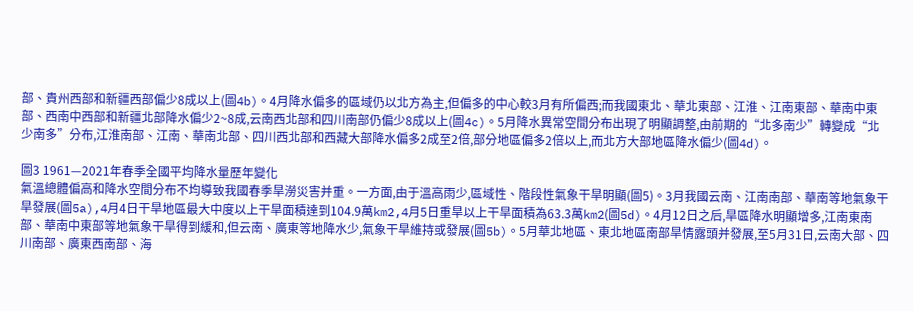部、貴州西部和新疆西部偏少8成以上(圖4b)。4月降水偏多的區域仍以北方為主,但偏多的中心較3月有所偏西;而我國東北、華北東部、江淮、江南東部、華南中東部、西南中西部和新疆北部降水偏少2~8成,云南西北部和四川南部仍偏少8成以上(圖4c)。5月降水異常空間分布出現了明顯調整,由前期的“北多南少”轉變成“北少南多”分布,江淮南部、江南、華南北部、四川西北部和西藏大部降水偏多2成至2倍,部分地區偏多2倍以上,而北方大部地區降水偏少(圖4d)。

圖3 1961—2021年春季全國平均降水量歷年變化
氣溫總體偏高和降水空間分布不均導致我國春季旱澇災害并重。一方面,由于溫高雨少,區域性、階段性氣象干旱明顯(圖5)。3月我國云南、江南南部、華南等地氣象干旱發展(圖5a),4月4日干旱地區最大中度以上干旱面積達到104.9萬km2,4月5日重旱以上干旱面積為63.3萬km2(圖5d)。4月12日之后,旱區降水明顯增多,江南東南部、華南中東部等地氣象干旱得到緩和,但云南、廣東等地降水少,氣象干旱維持或發展(圖5b)。5月華北地區、東北地區南部旱情露頭并發展,至5月31日,云南大部、四川南部、廣東西南部、海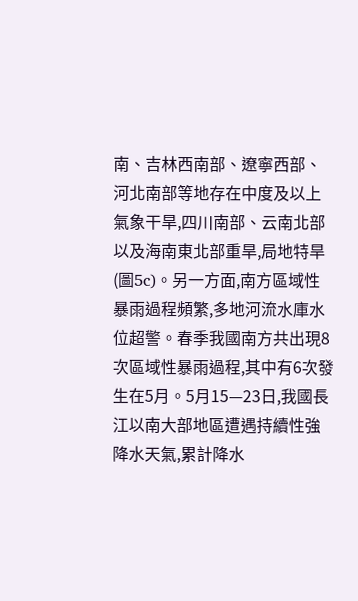南、吉林西南部、遼寧西部、河北南部等地存在中度及以上氣象干旱,四川南部、云南北部以及海南東北部重旱,局地特旱(圖5c)。另一方面,南方區域性暴雨過程頻繁,多地河流水庫水位超警。春季我國南方共出現8次區域性暴雨過程,其中有6次發生在5月。5月15—23日,我國長江以南大部地區遭遇持續性強降水天氣,累計降水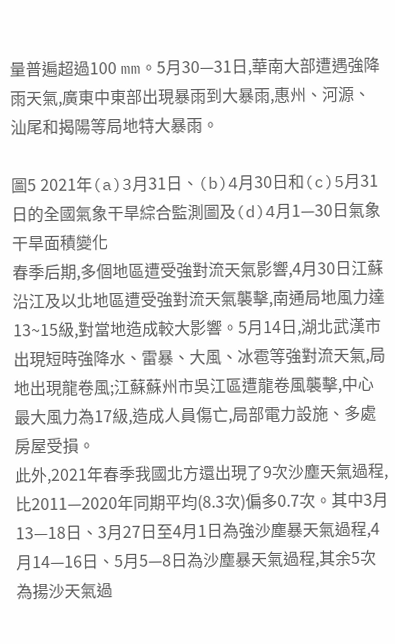量普遍超過100 mm。5月30—31日,華南大部遭遇強降雨天氣,廣東中東部出現暴雨到大暴雨,惠州、河源、汕尾和揭陽等局地特大暴雨。

圖5 2021年(a)3月31日、(b)4月30日和(c)5月31日的全國氣象干旱綜合監測圖及(d)4月1—30日氣象干旱面積變化
春季后期,多個地區遭受強對流天氣影響,4月30日江蘇沿江及以北地區遭受強對流天氣襲擊,南通局地風力達13~15級,對當地造成較大影響。5月14日,湖北武漢市出現短時強降水、雷暴、大風、冰雹等強對流天氣,局地出現龍卷風;江蘇蘇州市吳江區遭龍卷風襲擊,中心最大風力為17級,造成人員傷亡,局部電力設施、多處房屋受損。
此外,2021年春季我國北方還出現了9次沙塵天氣過程,比2011—2020年同期平均(8.3次)偏多0.7次。其中3月13—18日、3月27日至4月1日為強沙塵暴天氣過程,4月14—16日、5月5—8日為沙塵暴天氣過程,其余5次為揚沙天氣過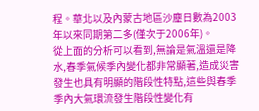程。華北以及內蒙古地區沙塵日數為2003年以來同期第二多(僅次于2006年)。
從上面的分析可以看到,無論是氣溫還是降水,春季氣候季內變化都非常顯著,造成災害發生也具有明顯的階段性特點,這些與春季季內大氣環流發生階段性變化有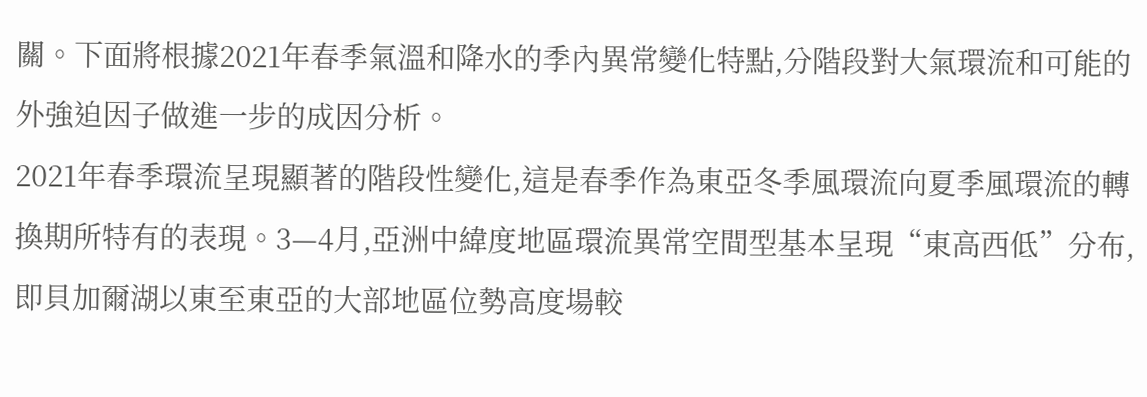關。下面將根據2021年春季氣溫和降水的季內異常變化特點,分階段對大氣環流和可能的外強迫因子做進一步的成因分析。
2021年春季環流呈現顯著的階段性變化,這是春季作為東亞冬季風環流向夏季風環流的轉換期所特有的表現。3—4月,亞洲中緯度地區環流異常空間型基本呈現“東高西低”分布,即貝加爾湖以東至東亞的大部地區位勢高度場較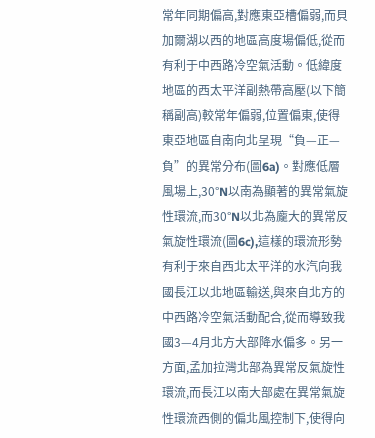常年同期偏高,對應東亞槽偏弱,而貝加爾湖以西的地區高度場偏低,從而有利于中西路冷空氣活動。低緯度地區的西太平洋副熱帶高壓(以下簡稱副高)較常年偏弱,位置偏東,使得東亞地區自南向北呈現“負—正—負”的異常分布(圖6a)。對應低層風場上,30°N以南為顯著的異常氣旋性環流,而30°N以北為龐大的異常反氣旋性環流(圖6c),這樣的環流形勢有利于來自西北太平洋的水汽向我國長江以北地區輸送,與來自北方的中西路冷空氣活動配合,從而導致我國3—4月北方大部降水偏多。另一方面,孟加拉灣北部為異常反氣旋性環流,而長江以南大部處在異常氣旋性環流西側的偏北風控制下,使得向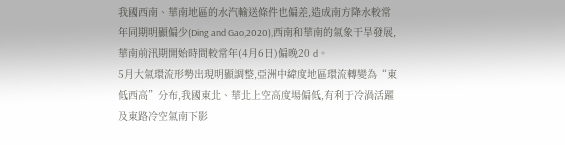我國西南、華南地區的水汽輸送條件也偏差,造成南方降水較常年同期明顯偏少(Ding and Gao,2020),西南和華南的氣象干旱發展,華南前汛期開始時間較常年(4月6日)偏晚20 d。
5月大氣環流形勢出現明顯調整,亞洲中緯度地區環流轉變為“東低西高”分布,我國東北、華北上空高度場偏低,有利于冷渦活躍及東路冷空氣南下影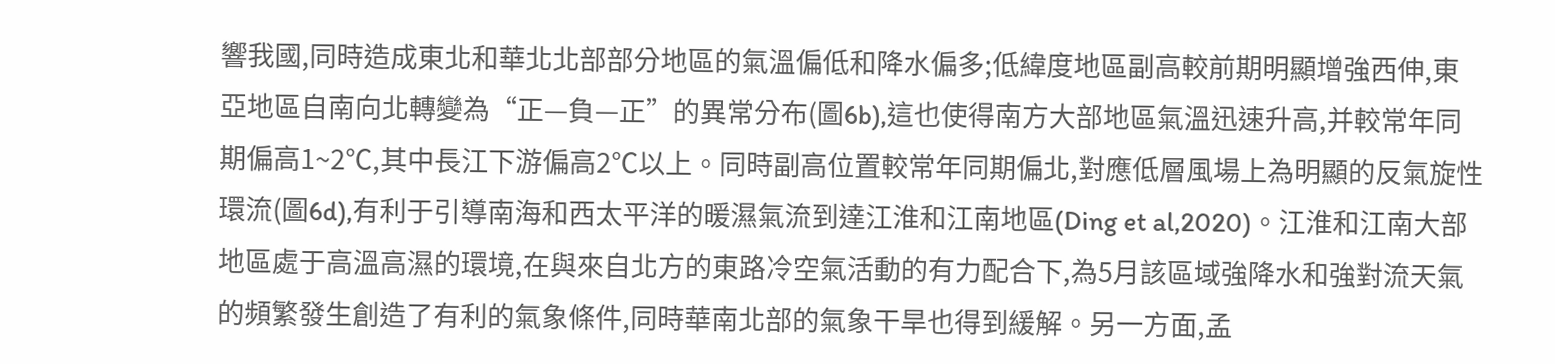響我國,同時造成東北和華北北部部分地區的氣溫偏低和降水偏多;低緯度地區副高較前期明顯增強西伸,東亞地區自南向北轉變為“正—負—正”的異常分布(圖6b),這也使得南方大部地區氣溫迅速升高,并較常年同期偏高1~2℃,其中長江下游偏高2℃以上。同時副高位置較常年同期偏北,對應低層風場上為明顯的反氣旋性環流(圖6d),有利于引導南海和西太平洋的暖濕氣流到達江淮和江南地區(Ding et al,2020)。江淮和江南大部地區處于高溫高濕的環境,在與來自北方的東路冷空氣活動的有力配合下,為5月該區域強降水和強對流天氣的頻繁發生創造了有利的氣象條件,同時華南北部的氣象干旱也得到緩解。另一方面,孟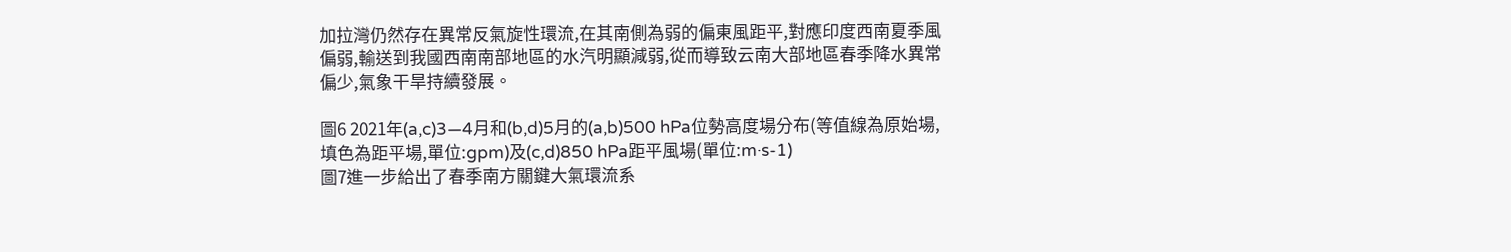加拉灣仍然存在異常反氣旋性環流,在其南側為弱的偏東風距平,對應印度西南夏季風偏弱,輸送到我國西南南部地區的水汽明顯減弱,從而導致云南大部地區春季降水異常偏少,氣象干旱持續發展。

圖6 2021年(a,c)3—4月和(b,d)5月的(a,b)500 hPa位勢高度場分布(等值線為原始場,填色為距平場,單位:gpm)及(c,d)850 hPa距平風場(單位:m·s-1)
圖7進一步給出了春季南方關鍵大氣環流系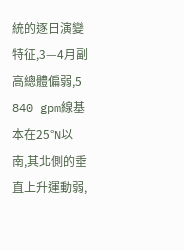統的逐日演變特征,3—4月副高總體偏弱,5 840 gpm線基本在25°N以南,其北側的垂直上升運動弱,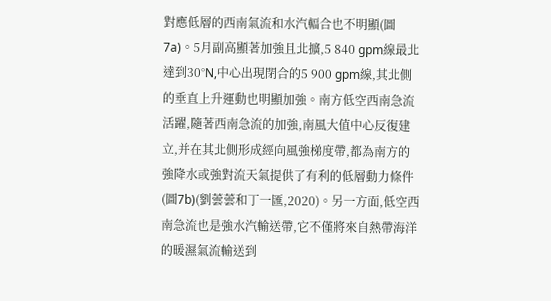對應低層的西南氣流和水汽輻合也不明顯(圖7a)。5月副高顯著加強且北擴,5 840 gpm線最北達到30°N,中心出現閉合的5 900 gpm線,其北側的垂直上升運動也明顯加強。南方低空西南急流活躍,隨著西南急流的加強,南風大值中心反復建立,并在其北側形成經向風強梯度帶,都為南方的強降水或強對流天氣提供了有利的低層動力條件(圖7b)(劉蕓蕓和丁一匯,2020)。另一方面,低空西南急流也是強水汽輸送帶,它不僅將來自熱帶海洋的暖濕氣流輸送到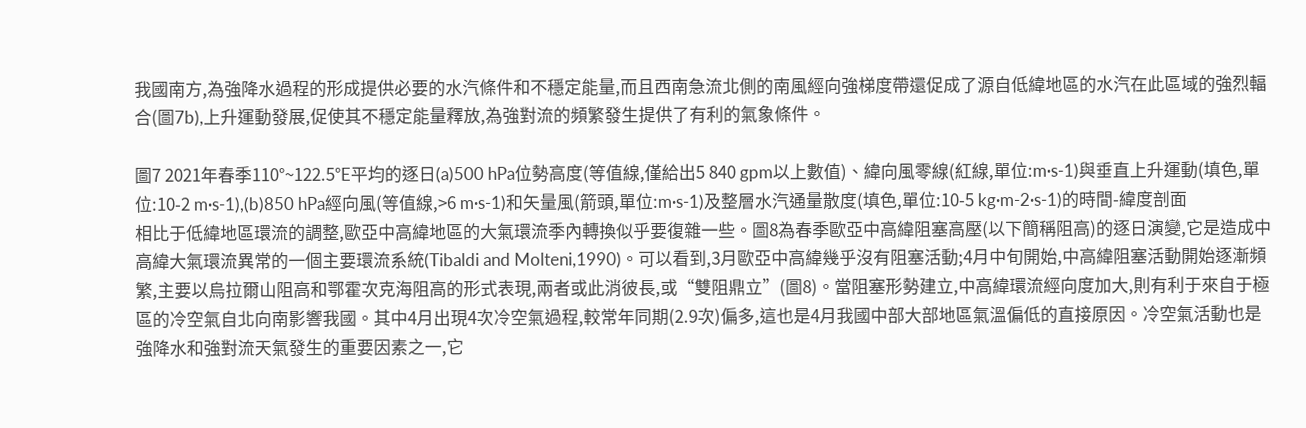我國南方,為強降水過程的形成提供必要的水汽條件和不穩定能量,而且西南急流北側的南風經向強梯度帶還促成了源自低緯地區的水汽在此區域的強烈輻合(圖7b),上升運動發展,促使其不穩定能量釋放,為強對流的頻繁發生提供了有利的氣象條件。

圖7 2021年春季110°~122.5°E平均的逐日(a)500 hPa位勢高度(等值線,僅給出5 840 gpm以上數值)、緯向風零線(紅線,單位:m·s-1)與垂直上升運動(填色,單位:10-2 m·s-1),(b)850 hPa經向風(等值線,>6 m·s-1)和矢量風(箭頭,單位:m·s-1)及整層水汽通量散度(填色,單位:10-5 kg·m-2·s-1)的時間-緯度剖面
相比于低緯地區環流的調整,歐亞中高緯地區的大氣環流季內轉換似乎要復雜一些。圖8為春季歐亞中高緯阻塞高壓(以下簡稱阻高)的逐日演變,它是造成中高緯大氣環流異常的一個主要環流系統(Tibaldi and Molteni,1990)。可以看到,3月歐亞中高緯幾乎沒有阻塞活動;4月中旬開始,中高緯阻塞活動開始逐漸頻繁,主要以烏拉爾山阻高和鄂霍次克海阻高的形式表現,兩者或此消彼長,或“雙阻鼎立”(圖8)。當阻塞形勢建立,中高緯環流經向度加大,則有利于來自于極區的冷空氣自北向南影響我國。其中4月出現4次冷空氣過程,較常年同期(2.9次)偏多,這也是4月我國中部大部地區氣溫偏低的直接原因。冷空氣活動也是強降水和強對流天氣發生的重要因素之一,它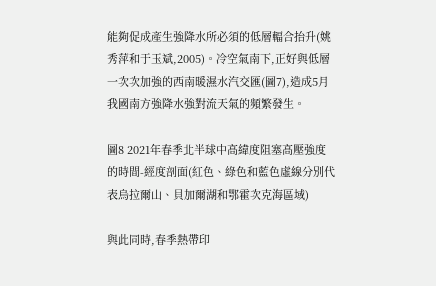能夠促成產生強降水所必須的低層輻合抬升(姚秀萍和于玉斌,2005)。冷空氣南下,正好與低層一次次加強的西南暖濕水汽交匯(圖7),造成5月我國南方強降水強對流天氣的頻繁發生。

圖8 2021年春季北半球中高緯度阻塞高壓強度的時間-經度剖面(紅色、綠色和藍色虛線分別代表烏拉爾山、貝加爾湖和鄂霍次克海區域)

與此同時,春季熱帶印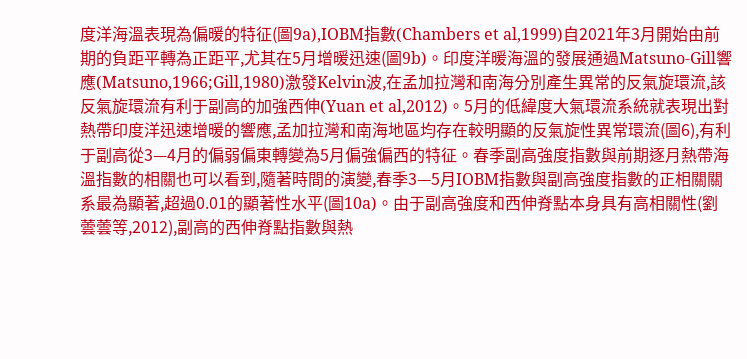度洋海溫表現為偏暖的特征(圖9a),IOBM指數(Chambers et al,1999)自2021年3月開始由前期的負距平轉為正距平,尤其在5月增暖迅速(圖9b)。印度洋暖海溫的發展通過Matsuno-Gill響應(Matsuno,1966;Gill,1980)激發Kelvin波,在孟加拉灣和南海分別產生異常的反氣旋環流,該反氣旋環流有利于副高的加強西伸(Yuan et al,2012)。5月的低緯度大氣環流系統就表現出對熱帶印度洋迅速增暖的響應,孟加拉灣和南海地區均存在較明顯的反氣旋性異常環流(圖6),有利于副高從3—4月的偏弱偏東轉變為5月偏強偏西的特征。春季副高強度指數與前期逐月熱帶海溫指數的相關也可以看到,隨著時間的演變,春季3—5月IOBM指數與副高強度指數的正相關關系最為顯著,超過0.01的顯著性水平(圖10a)。由于副高強度和西伸脊點本身具有高相關性(劉蕓蕓等,2012),副高的西伸脊點指數與熱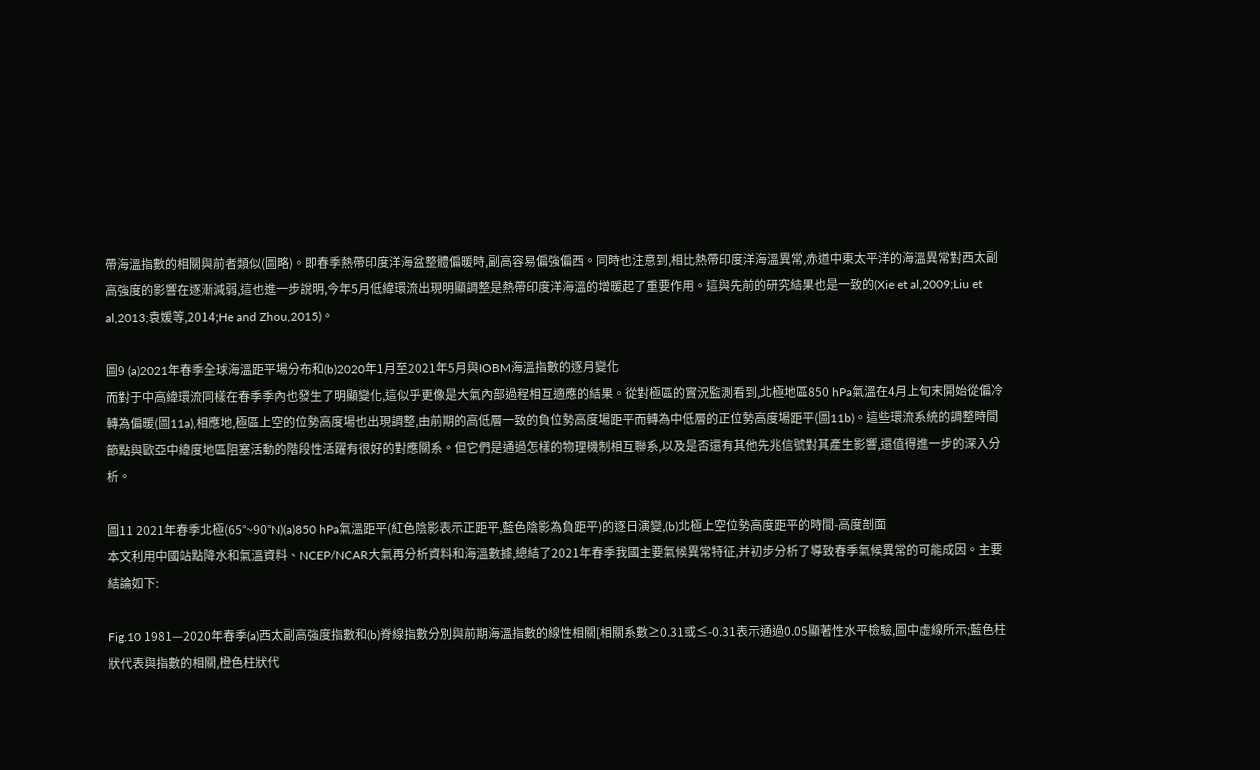帶海溫指數的相關與前者類似(圖略)。即春季熱帶印度洋海盆整體偏暖時,副高容易偏強偏西。同時也注意到,相比熱帶印度洋海溫異常,赤道中東太平洋的海溫異常對西太副高強度的影響在逐漸減弱,這也進一步說明,今年5月低緯環流出現明顯調整是熱帶印度洋海溫的增暖起了重要作用。這與先前的研究結果也是一致的(Xie et al,2009;Liu et al,2013;袁媛等,2014;He and Zhou,2015)。

圖9 (a)2021年春季全球海溫距平場分布和(b)2020年1月至2021年5月與IOBM海溫指數的逐月變化
而對于中高緯環流同樣在春季季內也發生了明顯變化,這似乎更像是大氣內部過程相互適應的結果。從對極區的實況監測看到,北極地區850 hPa氣溫在4月上旬末開始從偏冷轉為偏暖(圖11a),相應地,極區上空的位勢高度場也出現調整,由前期的高低層一致的負位勢高度場距平而轉為中低層的正位勢高度場距平(圖11b)。這些環流系統的調整時間節點與歐亞中緯度地區阻塞活動的階段性活躍有很好的對應關系。但它們是通過怎樣的物理機制相互聯系,以及是否還有其他先兆信號對其產生影響,還值得進一步的深入分析。

圖11 2021年春季北極(65°~90°N)(a)850 hPa氣溫距平(紅色陰影表示正距平,藍色陰影為負距平)的逐日演變,(b)北極上空位勢高度距平的時間-高度剖面
本文利用中國站點降水和氣溫資料、NCEP/NCAR大氣再分析資料和海溫數據,總結了2021年春季我國主要氣候異常特征,并初步分析了導致春季氣候異常的可能成因。主要結論如下:

Fig.10 1981—2020年春季(a)西太副高強度指數和(b)脊線指數分別與前期海溫指數的線性相關[相關系數≥0.31或≤-0.31表示通過0.05顯著性水平檢驗,圖中虛線所示;藍色柱狀代表與指數的相關,橙色柱狀代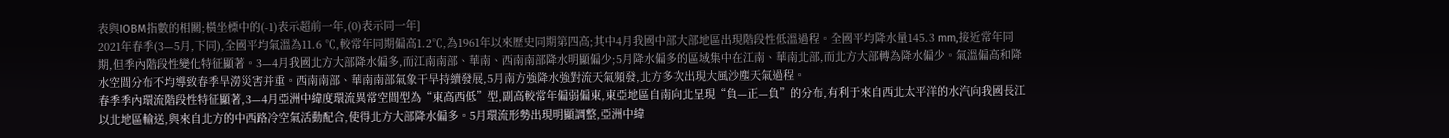表與IOBM指數的相關;橫坐標中的(-1)表示超前一年,(0)表示同一年]
2021年春季(3—5月,下同),全國平均氣溫為11.6 ℃,較常年同期偏高1.2℃,為1961年以來歷史同期第四高;其中4月我國中部大部地區出現階段性低溫過程。全國平均降水量145.3 mm,接近常年同期,但季內階段性變化特征顯著。3—4月我國北方大部降水偏多,而江南南部、華南、西南南部降水明顯偏少;5月降水偏多的區域集中在江南、華南北部,而北方大部轉為降水偏少。氣溫偏高和降水空間分布不均導致春季旱澇災害并重。西南南部、華南南部氣象干旱持續發展,5月南方強降水強對流天氣頻發,北方多次出現大風沙塵天氣過程。
春季季內環流階段性特征顯著,3—4月亞洲中緯度環流異常空間型為“東高西低”型,副高較常年偏弱偏東,東亞地區自南向北呈現“負—正—負”的分布,有利于來自西北太平洋的水汽向我國長江以北地區輸送,與來自北方的中西路冷空氣活動配合,使得北方大部降水偏多。5月環流形勢出現明顯調整,亞洲中緯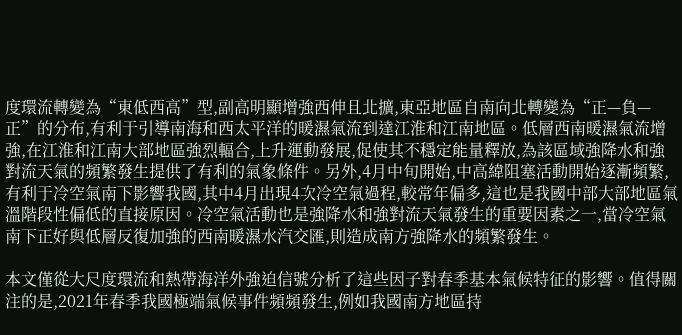度環流轉變為“東低西高”型,副高明顯增強西伸且北擴,東亞地區自南向北轉變為“正—負—正”的分布,有利于引導南海和西太平洋的暖濕氣流到達江淮和江南地區。低層西南暖濕氣流增強,在江淮和江南大部地區強烈輻合,上升運動發展,促使其不穩定能量釋放,為該區域強降水和強對流天氣的頻繁發生提供了有利的氣象條件。另外,4月中旬開始,中高緯阻塞活動開始逐漸頻繁,有利于冷空氣南下影響我國,其中4月出現4次冷空氣過程,較常年偏多,這也是我國中部大部地區氣溫階段性偏低的直接原因。冷空氣活動也是強降水和強對流天氣發生的重要因素之一,當冷空氣南下正好與低層反復加強的西南暖濕水汽交匯,則造成南方強降水的頻繁發生。

本文僅從大尺度環流和熱帶海洋外強迫信號分析了這些因子對春季基本氣候特征的影響。值得關注的是,2021年春季我國極端氣候事件頻頻發生,例如我國南方地區持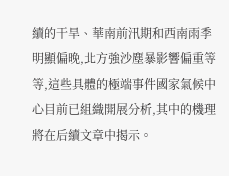續的干旱、華南前汛期和西南雨季明顯偏晚,北方強沙塵暴影響偏重等等,這些具體的極端事件國家氣候中心目前已組織開展分析,其中的機理將在后續文章中揭示。